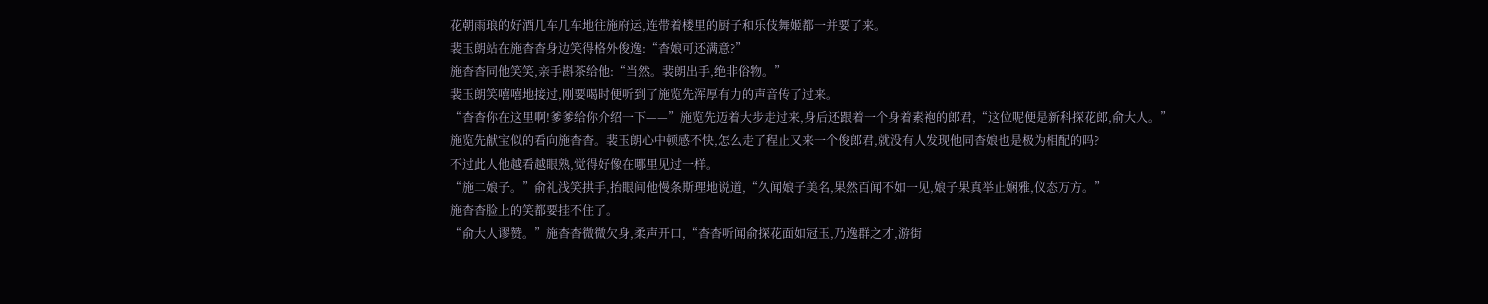花朝雨琅的好酒几车几车地往施府运,连带着楼里的厨子和乐伎舞姬都一并要了来。
裴玉朗站在施杳杳身边笑得格外俊逸:“杳娘可还满意?”
施杳杳同他笑笑,亲手斟茶给他:“当然。裴朗出手,绝非俗物。”
裴玉朗笑嘻嘻地接过,刚要喝时便听到了施览先浑厚有力的声音传了过来。
“杳杳你在这里啊!爹爹给你介绍一下——”施览先迈着大步走过来,身后还跟着一个身着素袍的郎君,“这位呢便是新科探花郎,俞大人。”
施览先献宝似的看向施杳杳。裴玉朗心中顿感不快,怎么走了程止又来一个俊郎君,就没有人发现他同杳娘也是极为相配的吗?
不过此人他越看越眼熟,觉得好像在哪里见过一样。
“施二娘子。”俞礼浅笑拱手,抬眼间他慢条斯理地说道,“久闻娘子美名,果然百闻不如一见,娘子果真举止娴雅,仪态万方。”
施杳杳脸上的笑都要挂不住了。
“俞大人谬赞。”施杳杳微微欠身,柔声开口,“杳杳听闻俞探花面如冠玉,乃逸群之才,游街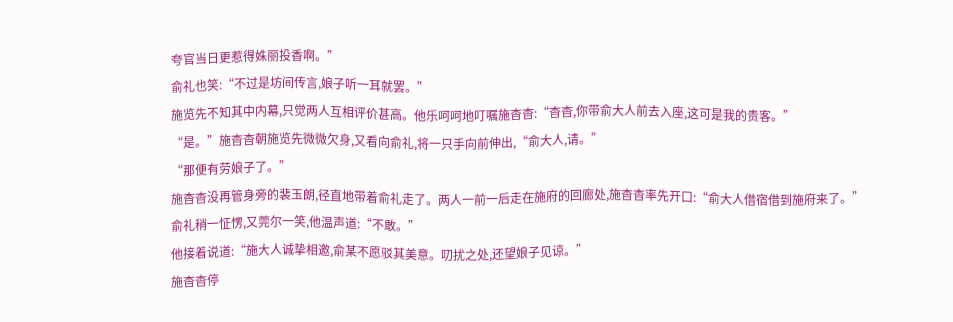夸官当日更惹得姝丽投香啊。”
俞礼也笑:“不过是坊间传言,娘子听一耳就罢。”
施览先不知其中内幕,只觉两人互相评价甚高。他乐呵呵地叮嘱施杳杳:“杳杳,你带俞大人前去入座,这可是我的贵客。”
“是。”施杳杳朝施览先微微欠身,又看向俞礼,将一只手向前伸出,“俞大人,请。”
“那便有劳娘子了。”
施杳杳没再管身旁的裴玉朗,径直地带着俞礼走了。两人一前一后走在施府的回廊处,施杳杳率先开口:“俞大人借宿借到施府来了。”
俞礼稍一怔愣,又莞尔一笑,他温声道:“不敢。”
他接着说道:“施大人诚挚相邀,俞某不愿驳其美意。叨扰之处,还望娘子见谅。”
施杳杳停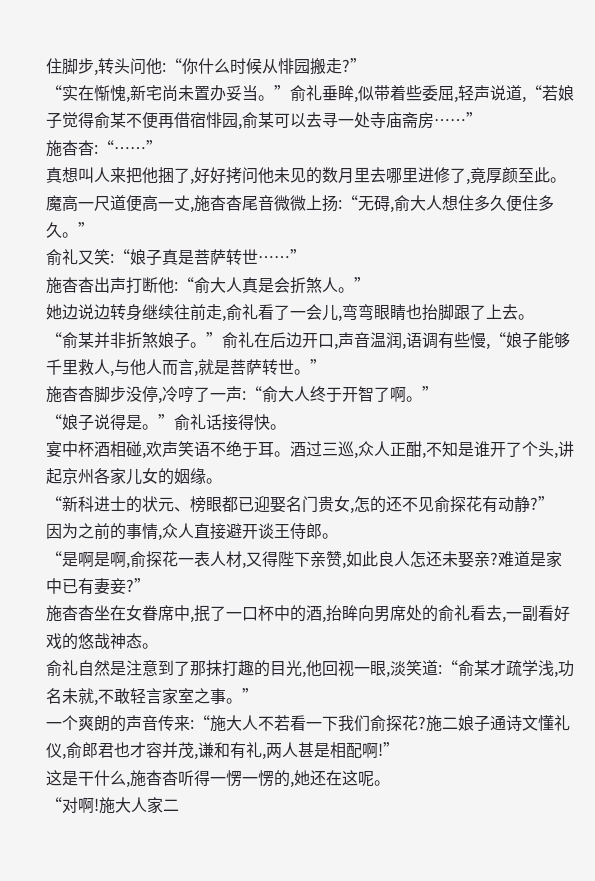住脚步,转头问他:“你什么时候从悱园搬走?”
“实在惭愧,新宅尚未置办妥当。”俞礼垂眸,似带着些委屈,轻声说道,“若娘子觉得俞某不便再借宿悱园,俞某可以去寻一处寺庙斋房……”
施杳杳:“……”
真想叫人来把他捆了,好好拷问他未见的数月里去哪里进修了,竟厚颜至此。
魔高一尺道便高一丈,施杳杳尾音微微上扬:“无碍,俞大人想住多久便住多久。”
俞礼又笑:“娘子真是菩萨转世……”
施杳杳出声打断他:“俞大人真是会折煞人。”
她边说边转身继续往前走,俞礼看了一会儿,弯弯眼睛也抬脚跟了上去。
“俞某并非折煞娘子。”俞礼在后边开口,声音温润,语调有些慢,“娘子能够千里救人,与他人而言,就是菩萨转世。”
施杳杳脚步没停,冷哼了一声:“俞大人终于开智了啊。”
“娘子说得是。”俞礼话接得快。
宴中杯酒相碰,欢声笑语不绝于耳。酒过三巡,众人正酣,不知是谁开了个头,讲起京州各家儿女的姻缘。
“新科进士的状元、榜眼都已迎娶名门贵女,怎的还不见俞探花有动静?”
因为之前的事情,众人直接避开谈王侍郎。
“是啊是啊,俞探花一表人材,又得陛下亲赞,如此良人怎还未娶亲?难道是家中已有妻妾?”
施杳杳坐在女眷席中,抿了一口杯中的酒,抬眸向男席处的俞礼看去,一副看好戏的悠哉神态。
俞礼自然是注意到了那抹打趣的目光,他回视一眼,淡笑道:“俞某才疏学浅,功名未就,不敢轻言家室之事。”
一个爽朗的声音传来:“施大人不若看一下我们俞探花?施二娘子通诗文懂礼仪,俞郎君也才容并茂,谦和有礼,两人甚是相配啊!”
这是干什么,施杳杳听得一愣一愣的,她还在这呢。
“对啊!施大人家二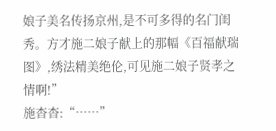娘子美名传扬京州,是不可多得的名门闺秀。方才施二娘子献上的那幅《百福献瑞图》,绣法精美绝伦,可见施二娘子贤孝之情啊!”
施杳杳:“……”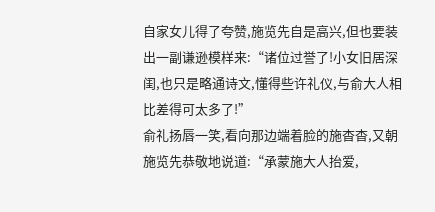自家女儿得了夸赞,施览先自是高兴,但也要装出一副谦逊模样来:“诸位过誉了!小女旧居深闺,也只是略通诗文,懂得些许礼仪,与俞大人相比差得可太多了!”
俞礼扬唇一笑,看向那边端着脸的施杳杳,又朝施览先恭敬地说道:“承蒙施大人抬爱,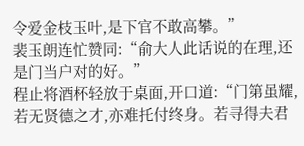令爱金枝玉叶,是下官不敢高攀。”
裴玉朗连忙赞同:“俞大人此话说的在理,还是门当户对的好。”
程止将酒杯轻放于桌面,开口道:“门第虽耀,若无贤德之才,亦难托付终身。若寻得夫君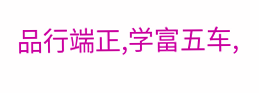品行端正,学富五车,